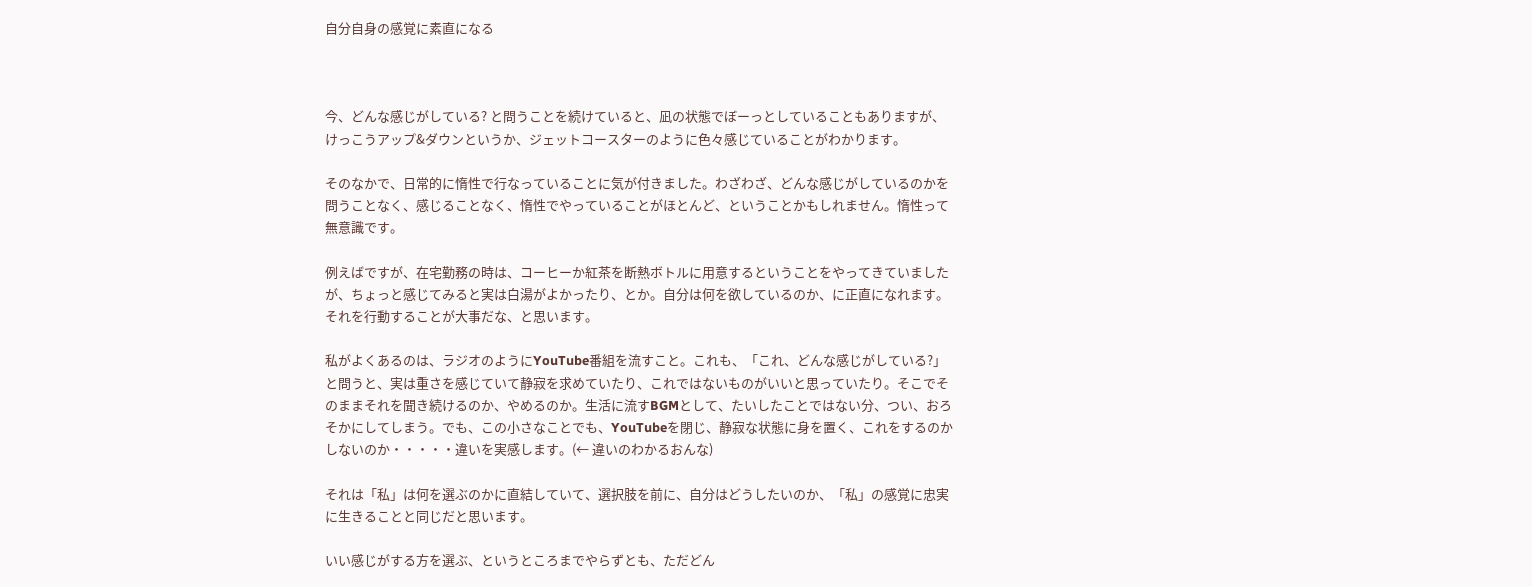自分自身の感覚に素直になる



今、どんな感じがしている? と問うことを続けていると、凪の状態でぼーっとしていることもありますが、けっこうアップ&ダウンというか、ジェットコースターのように色々感じていることがわかります。

そのなかで、日常的に惰性で行なっていることに気が付きました。わざわざ、どんな感じがしているのかを問うことなく、感じることなく、惰性でやっていることがほとんど、ということかもしれません。惰性って無意識です。

例えばですが、在宅勤務の時は、コーヒーか紅茶を断熱ボトルに用意するということをやってきていましたが、ちょっと感じてみると実は白湯がよかったり、とか。自分は何を欲しているのか、に正直になれます。それを行動することが大事だな、と思います。

私がよくあるのは、ラジオのようにYouTube番組を流すこと。これも、「これ、どんな感じがしている?」と問うと、実は重さを感じていて静寂を求めていたり、これではないものがいいと思っていたり。そこでそのままそれを聞き続けるのか、やめるのか。生活に流すBGMとして、たいしたことではない分、つい、おろそかにしてしまう。でも、この小さなことでも、YouTubeを閉じ、静寂な状態に身を置く、これをするのかしないのか・・・・・違いを実感します。(← 違いのわかるおんな)

それは「私」は何を選ぶのかに直結していて、選択肢を前に、自分はどうしたいのか、「私」の感覚に忠実に生きることと同じだと思います。

いい感じがする方を選ぶ、というところまでやらずとも、ただどん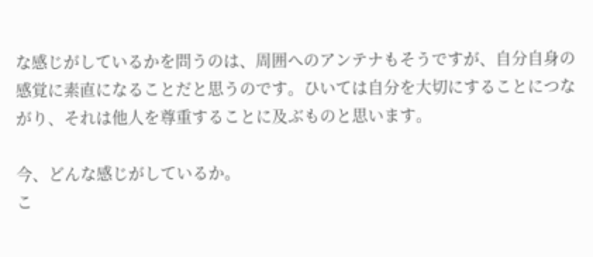な感じがしているかを問うのは、周囲へのアンテナもそうですが、自分自身の感覚に素直になることだと思うのです。ひいては自分を大切にすることにつながり、それは他人を尊重することに及ぶものと思います。

今、どんな感じがしているか。
こ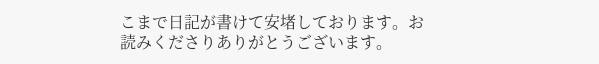こまで日記が書けて安堵しております。お読みくださりありがとうございます。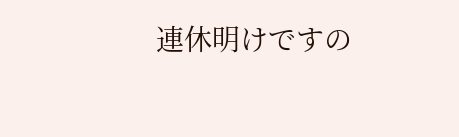連休明けですの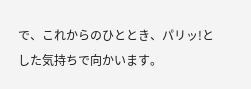で、これからのひととき、パリッ!とした気持ちで向かいます。